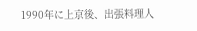1990年に上京後、出張料理人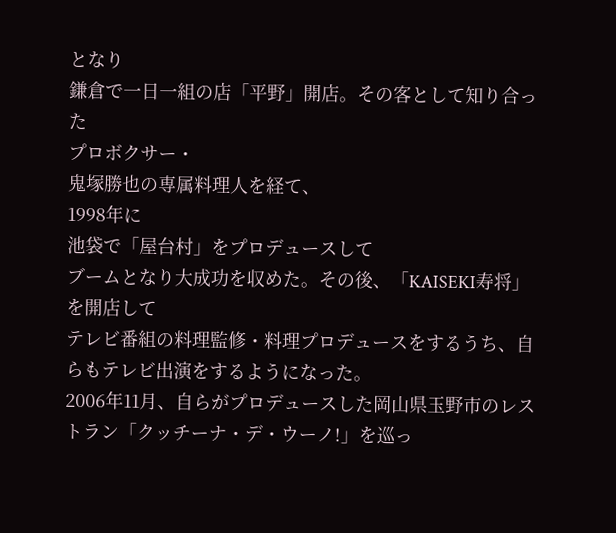となり
鎌倉で一日一組の店「平野」開店。その客として知り合った
プロボクサー・
鬼塚勝也の専属料理人を経て、
1998年に
池袋で「屋台村」をプロデュースして
ブームとなり大成功を収めた。その後、「KAISEKI寿将」を開店して
テレビ番組の料理監修・料理プロデュースをするうち、自らもテレビ出演をするようになった。
2006年11月、自らがプロデュースした岡山県玉野市のレストラン「クッチーナ・デ・ウーノ!」を巡っ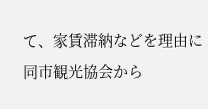て、家賃滞納などを理由に同市観光協会から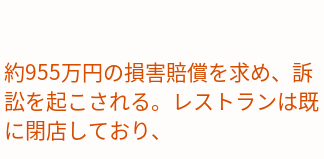約955万円の損害賠償を求め、訴訟を起こされる。レストランは既に閉店しており、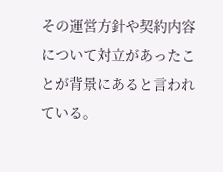その運営方針や契約内容について対立があったことが背景にあると言われている。